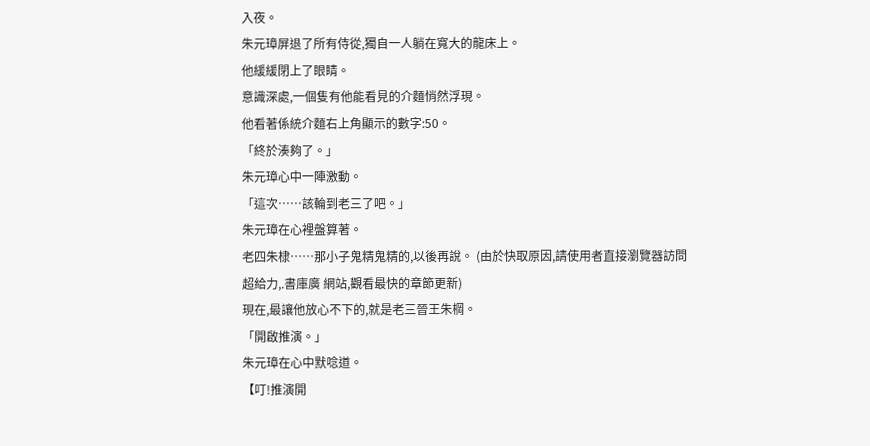入夜。
朱元璋屏退了所有侍從,獨自一人躺在寬大的龍床上。
他緩緩閉上了眼睛。
意識深處,一個隻有他能看見的介麵悄然浮現。
他看著係統介麵右上角顯示的數字:50。
「終於湊夠了。」
朱元璋心中一陣激動。
「這次……該輪到老三了吧。」
朱元璋在心裡盤算著。
老四朱棣……那小子鬼精鬼精的,以後再說。 (由於快取原因,請使用者直接瀏覽器訪問 超給力,.書庫廣 網站,觀看最快的章節更新)
現在,最讓他放心不下的,就是老三晉王朱棡。
「開啟推演。」
朱元璋在心中默唸道。
【叮!推演開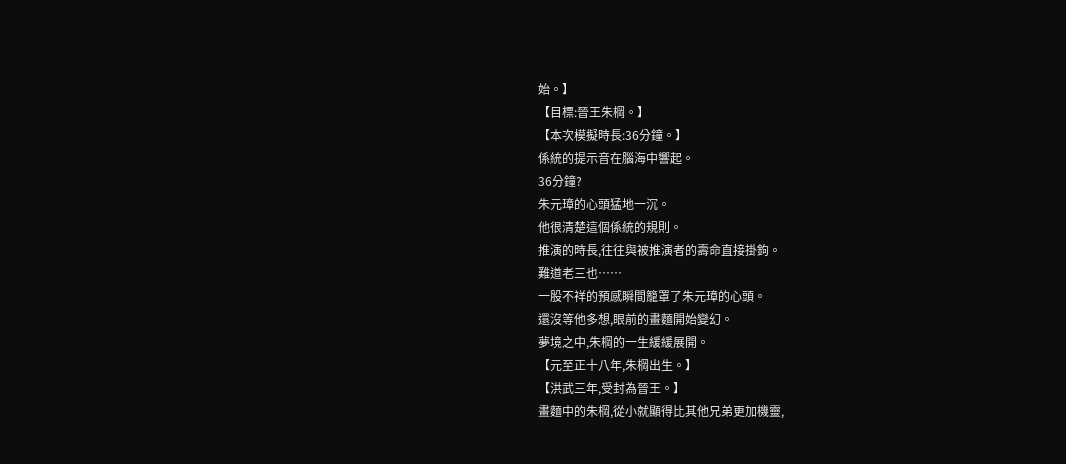始。】
【目標:晉王朱棡。】
【本次模擬時長:36分鐘。】
係統的提示音在腦海中響起。
36分鐘?
朱元璋的心頭猛地一沉。
他很清楚這個係統的規則。
推演的時長,往往與被推演者的壽命直接掛鉤。
難道老三也……
一股不祥的預感瞬間籠罩了朱元璋的心頭。
還沒等他多想,眼前的畫麵開始變幻。
夢境之中,朱棡的一生緩緩展開。
【元至正十八年,朱棡出生。】
【洪武三年,受封為晉王。】
畫麵中的朱棡,從小就顯得比其他兄弟更加機靈,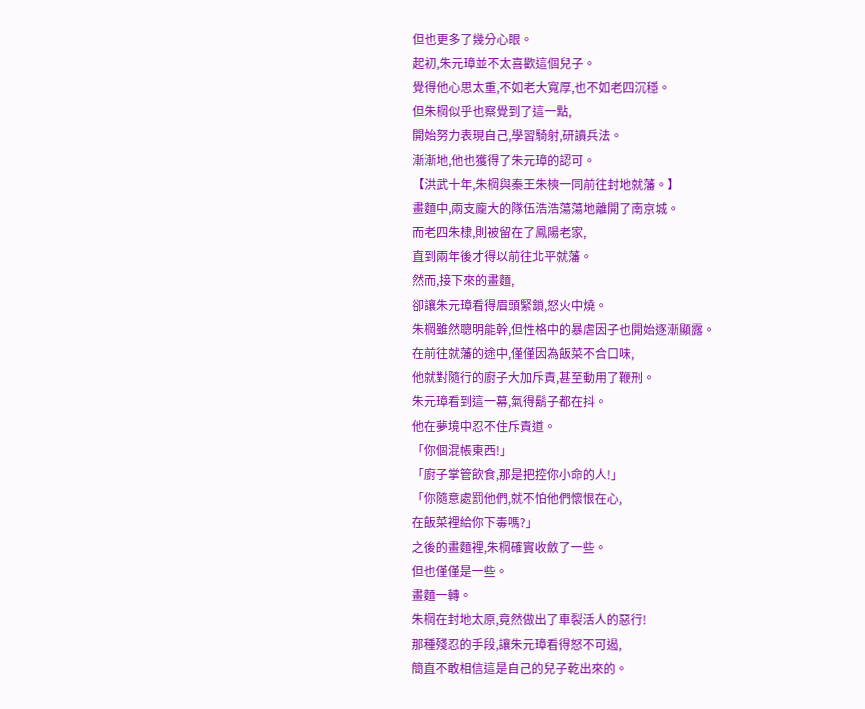但也更多了幾分心眼。
起初,朱元璋並不太喜歡這個兒子。
覺得他心思太重,不如老大寬厚,也不如老四沉穩。
但朱棡似乎也察覺到了這一點,
開始努力表現自己,學習騎射,研讀兵法。
漸漸地,他也獲得了朱元璋的認可。
【洪武十年,朱棡與秦王朱樉一同前往封地就藩。】
畫麵中,兩支龐大的隊伍浩浩蕩蕩地離開了南京城。
而老四朱棣,則被留在了鳳陽老家,
直到兩年後才得以前往北平就藩。
然而,接下來的畫麵,
卻讓朱元璋看得眉頭緊鎖,怒火中燒。
朱棡雖然聰明能幹,但性格中的暴虐因子也開始逐漸顯露。
在前往就藩的途中,僅僅因為飯菜不合口味,
他就對隨行的廚子大加斥責,甚至動用了鞭刑。
朱元璋看到這一幕,氣得鬍子都在抖。
他在夢境中忍不住斥責道。
「你個混帳東西!」
「廚子掌管飲食,那是把控你小命的人!」
「你隨意處罰他們,就不怕他們懷恨在心,
在飯菜裡給你下毒嗎?」
之後的畫麵裡,朱棡確實收斂了一些。
但也僅僅是一些。
畫麵一轉。
朱棡在封地太原,竟然做出了車裂活人的惡行!
那種殘忍的手段,讓朱元璋看得怒不可遏,
簡直不敢相信這是自己的兒子乾出來的。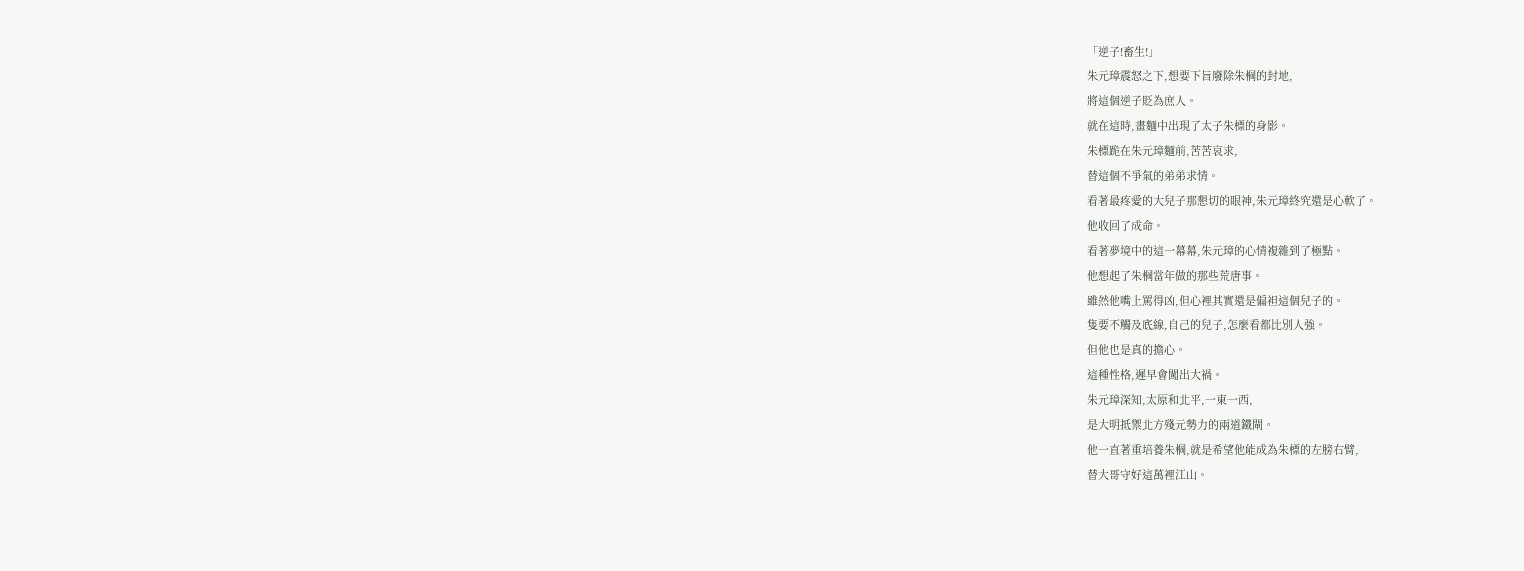「逆子!畜生!」
朱元璋震怒之下,想要下旨廢除朱棡的封地,
將這個逆子貶為庶人。
就在這時,畫麵中出現了太子朱標的身影。
朱標跪在朱元璋麵前,苦苦哀求,
替這個不爭氣的弟弟求情。
看著最疼愛的大兒子那懇切的眼神,朱元璋終究還是心軟了。
他收回了成命。
看著夢境中的這一幕幕,朱元璋的心情複雜到了極點。
他想起了朱棡當年做的那些荒唐事。
雖然他嘴上罵得凶,但心裡其實還是偏袒這個兒子的。
隻要不觸及底線,自己的兒子,怎麼看都比別人強。
但他也是真的擔心。
這種性格,遲早會闖出大禍。
朱元璋深知,太原和北平,一東一西,
是大明抵禦北方殘元勢力的兩道鐵閘。
他一直著重培養朱棡,就是希望他能成為朱標的左膀右臂,
替大哥守好這萬裡江山。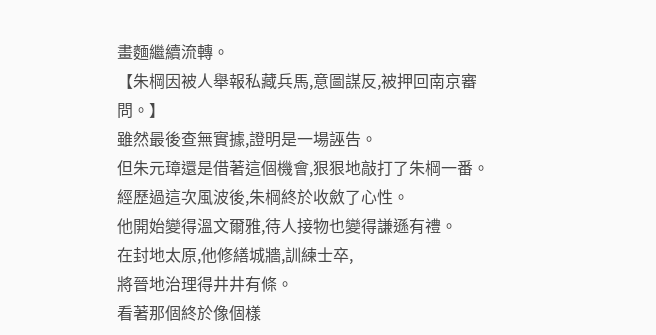畫麵繼續流轉。
【朱棡因被人舉報私藏兵馬,意圖謀反,被押回南京審問。】
雖然最後查無實據,證明是一場誣告。
但朱元璋還是借著這個機會,狠狠地敲打了朱棡一番。
經歷過這次風波後,朱棡終於收斂了心性。
他開始變得溫文爾雅,待人接物也變得謙遜有禮。
在封地太原,他修繕城牆,訓練士卒,
將晉地治理得井井有條。
看著那個終於像個樣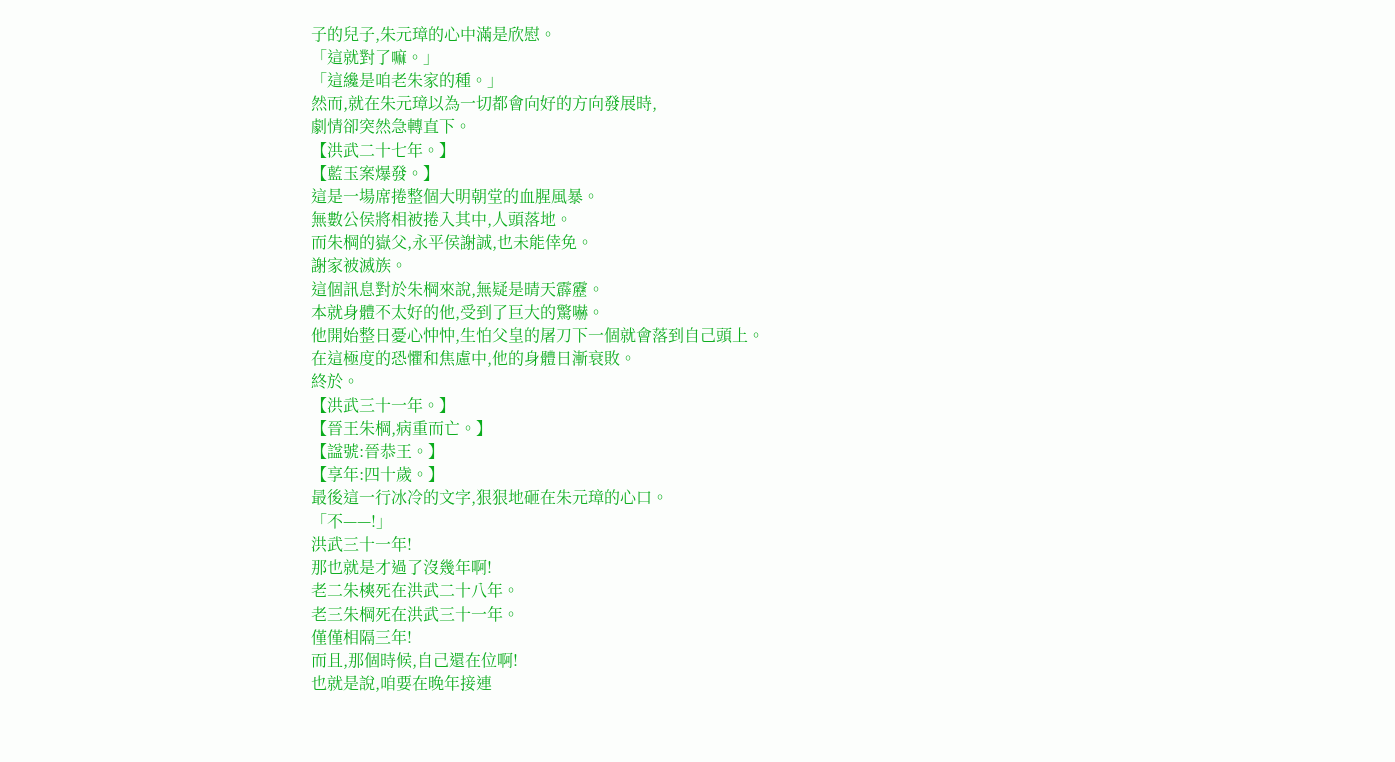子的兒子,朱元璋的心中滿是欣慰。
「這就對了嘛。」
「這纔是咱老朱家的種。」
然而,就在朱元璋以為一切都會向好的方向發展時,
劇情卻突然急轉直下。
【洪武二十七年。】
【藍玉案爆發。】
這是一場席捲整個大明朝堂的血腥風暴。
無數公侯將相被捲入其中,人頭落地。
而朱棡的嶽父,永平侯謝誠,也未能倖免。
謝家被滅族。
這個訊息對於朱棡來說,無疑是晴天霹靂。
本就身體不太好的他,受到了巨大的驚嚇。
他開始整日憂心忡忡,生怕父皇的屠刀下一個就會落到自己頭上。
在這極度的恐懼和焦慮中,他的身體日漸衰敗。
終於。
【洪武三十一年。】
【晉王朱棡,病重而亡。】
【諡號:晉恭王。】
【享年:四十歲。】
最後這一行冰冷的文字,狠狠地砸在朱元璋的心口。
「不——!」
洪武三十一年!
那也就是才過了沒幾年啊!
老二朱樉死在洪武二十八年。
老三朱棡死在洪武三十一年。
僅僅相隔三年!
而且,那個時候,自己還在位啊!
也就是說,咱要在晚年接連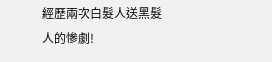經歷兩次白髮人送黑髮人的慘劇!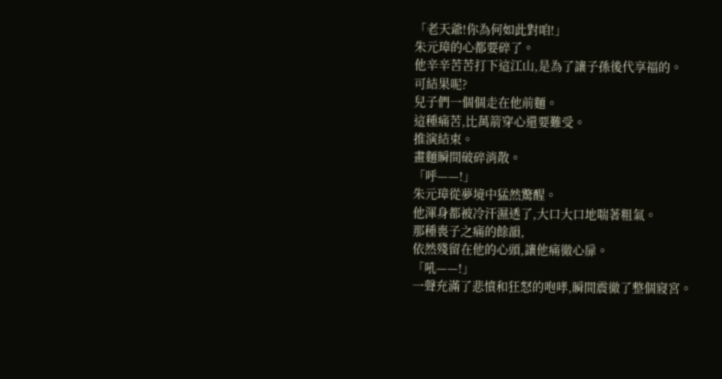「老天爺!你為何如此對咱!」
朱元璋的心都要碎了。
他辛辛苦苦打下這江山,是為了讓子孫後代享福的。
可結果呢?
兒子們一個個走在他前麵。
這種痛苦,比萬箭穿心還要難受。
推演結束。
畫麵瞬間破碎消散。
「呼——!」
朱元璋從夢境中猛然驚醒。
他渾身都被冷汗濕透了,大口大口地喘著粗氣。
那種喪子之痛的餘韻,
依然殘留在他的心頭,讓他痛徹心扉。
「吼——!」
一聲充滿了悲憤和狂怒的咆哮,瞬間震徹了整個寢宮。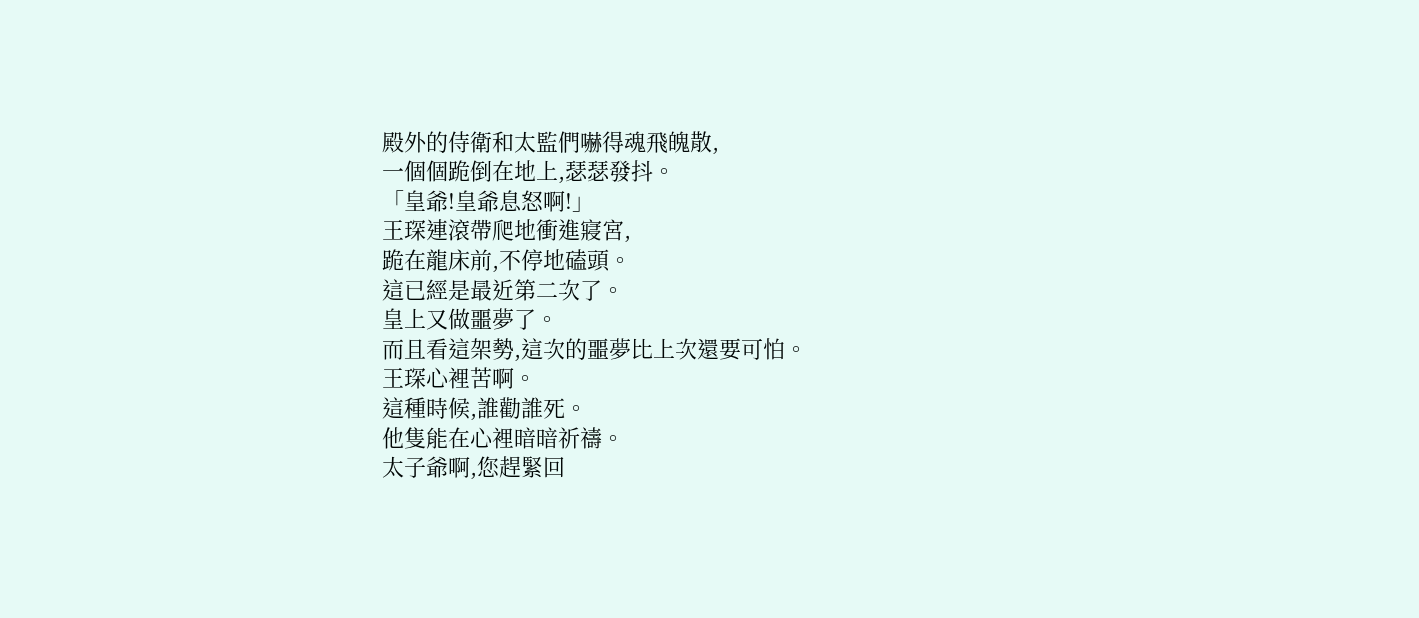殿外的侍衛和太監們嚇得魂飛魄散,
一個個跪倒在地上,瑟瑟發抖。
「皇爺!皇爺息怒啊!」
王琛連滾帶爬地衝進寢宮,
跪在龍床前,不停地磕頭。
這已經是最近第二次了。
皇上又做噩夢了。
而且看這架勢,這次的噩夢比上次還要可怕。
王琛心裡苦啊。
這種時候,誰勸誰死。
他隻能在心裡暗暗祈禱。
太子爺啊,您趕緊回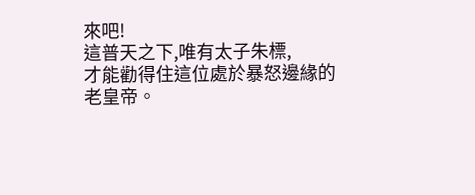來吧!
這普天之下,唯有太子朱標,
才能勸得住這位處於暴怒邊緣的老皇帝。